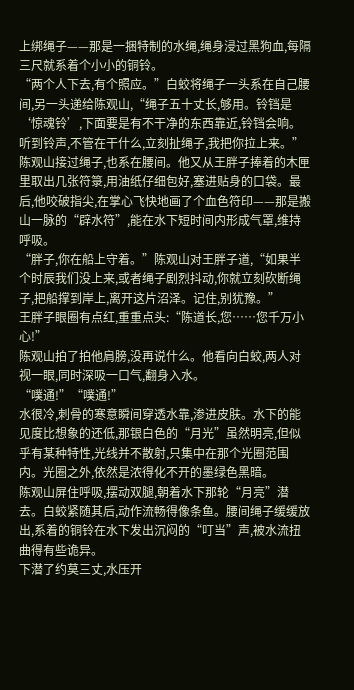上绑绳子——那是一捆特制的水绳,绳身浸过黑狗血,每隔三尺就系着个小小的铜铃。
“两个人下去,有个照应。”白蛟将绳子一头系在自己腰间,另一头递给陈观山,“绳子五十丈长,够用。铃铛是‘惊魂铃’,下面要是有不干净的东西靠近,铃铛会响。听到铃声,不管在干什么,立刻扯绳子,我把你拉上来。”
陈观山接过绳子,也系在腰间。他又从王胖子捧着的木匣里取出几张符箓,用油纸仔细包好,塞进贴身的口袋。最后,他咬破指尖,在掌心飞快地画了个血色符印——那是搬山一脉的“辟水符”,能在水下短时间内形成气罩,维持呼吸。
“胖子,你在船上守着。”陈观山对王胖子道,“如果半个时辰我们没上来,或者绳子剧烈抖动,你就立刻砍断绳子,把船撑到岸上,离开这片沼泽。记住,别犹豫。”
王胖子眼圈有点红,重重点头:“陈道长,您……您千万小心!”
陈观山拍了拍他肩膀,没再说什么。他看向白蛟,两人对视一眼,同时深吸一口气,翻身入水。
“噗通!”“噗通!”
水很冷,刺骨的寒意瞬间穿透水靠,渗进皮肤。水下的能见度比想象的还低,那银白色的“月光”虽然明亮,但似乎有某种特性,光线并不散射,只集中在那个光圈范围内。光圈之外,依然是浓得化不开的墨绿色黑暗。
陈观山屏住呼吸,摆动双腿,朝着水下那轮“月亮”潜去。白蛟紧随其后,动作流畅得像条鱼。腰间绳子缓缓放出,系着的铜铃在水下发出沉闷的“叮当”声,被水流扭曲得有些诡异。
下潜了约莫三丈,水压开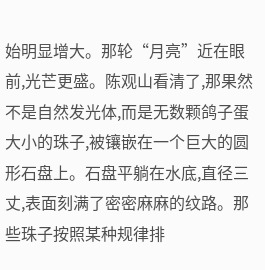始明显增大。那轮“月亮”近在眼前,光芒更盛。陈观山看清了,那果然不是自然发光体,而是无数颗鸽子蛋大小的珠子,被镶嵌在一个巨大的圆形石盘上。石盘平躺在水底,直径三丈,表面刻满了密密麻麻的纹路。那些珠子按照某种规律排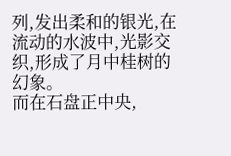列,发出柔和的银光,在流动的水波中,光影交织,形成了月中桂树的幻象。
而在石盘正中央,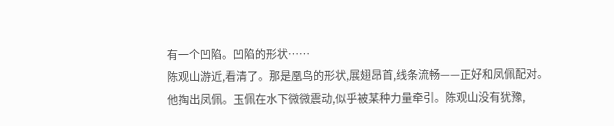有一个凹陷。凹陷的形状……
陈观山游近,看清了。那是凰鸟的形状,展翅昂首,线条流畅——正好和凤佩配对。
他掏出凤佩。玉佩在水下微微震动,似乎被某种力量牵引。陈观山没有犹豫,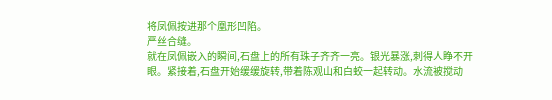将凤佩按进那个凰形凹陷。
严丝合缝。
就在凤佩嵌入的瞬间,石盘上的所有珠子齐齐一亮。银光暴涨,刺得人睁不开眼。紧接着,石盘开始缓缓旋转,带着陈观山和白蛟一起转动。水流被搅动